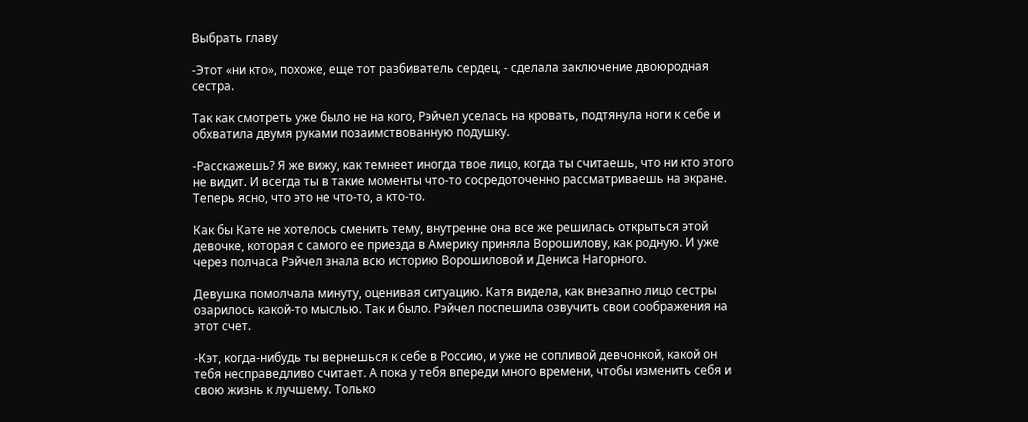Выбрать главу

-Этот «ни кто», похоже, еще тот разбиватель сердец, - сделала заключение двоюродная сестра.

Так как смотреть уже было не на кого, Рэйчел уселась на кровать, подтянула ноги к себе и обхватила двумя руками позаимствованную подушку.

-Расскажешь? Я же вижу, как темнеет иногда твое лицо, когда ты считаешь, что ни кто этого не видит. И всегда ты в такие моменты что-то сосредоточенно рассматриваешь на экране. Теперь ясно, что это не что-то, а кто-то.

Как бы Кате не хотелось сменить тему, внутренне она все же решилась открыться этой девочке, которая с самого ее приезда в Америку приняла Ворошилову, как родную. И уже через полчаса Рэйчел знала всю историю Ворошиловой и Дениса Нагорного.

Девушка помолчала минуту, оценивая ситуацию. Катя видела, как внезапно лицо сестры озарилось какой-то мыслью. Так и было. Рэйчел поспешила озвучить свои соображения на этот счет.

-Кэт, когда-нибудь ты вернешься к себе в Россию, и уже не сопливой девчонкой, какой он тебя несправедливо считает. А пока у тебя впереди много времени, чтобы изменить себя и свою жизнь к лучшему. Только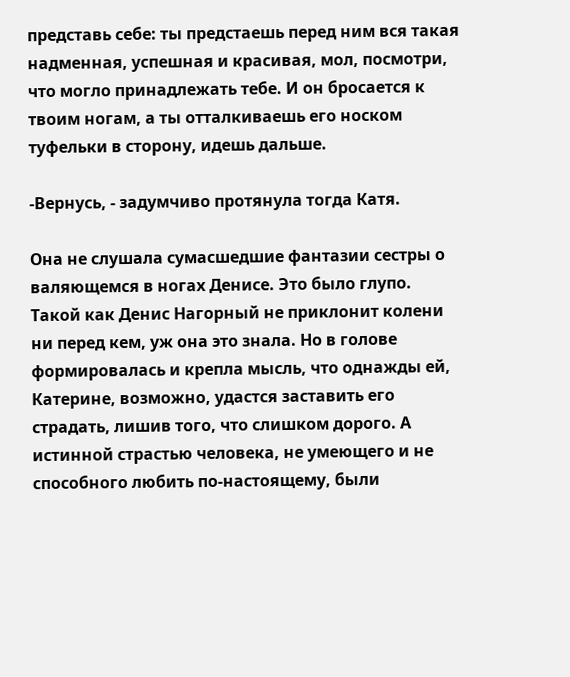представь себе: ты предстаешь перед ним вся такая надменная, успешная и красивая, мол, посмотри, что могло принадлежать тебе. И он бросается к твоим ногам, а ты отталкиваешь его носком туфельки в сторону, идешь дальше.

-Вернусь, - задумчиво протянула тогда Катя.

Она не слушала сумасшедшие фантазии сестры о валяющемся в ногах Денисе. Это было глупо. Такой как Денис Нагорный не приклонит колени ни перед кем, уж она это знала. Но в голове формировалась и крепла мысль, что однажды ей, Катерине, возможно, удастся заставить его страдать, лишив того, что слишком дорого. А истинной страстью человека, не умеющего и не способного любить по-настоящему, были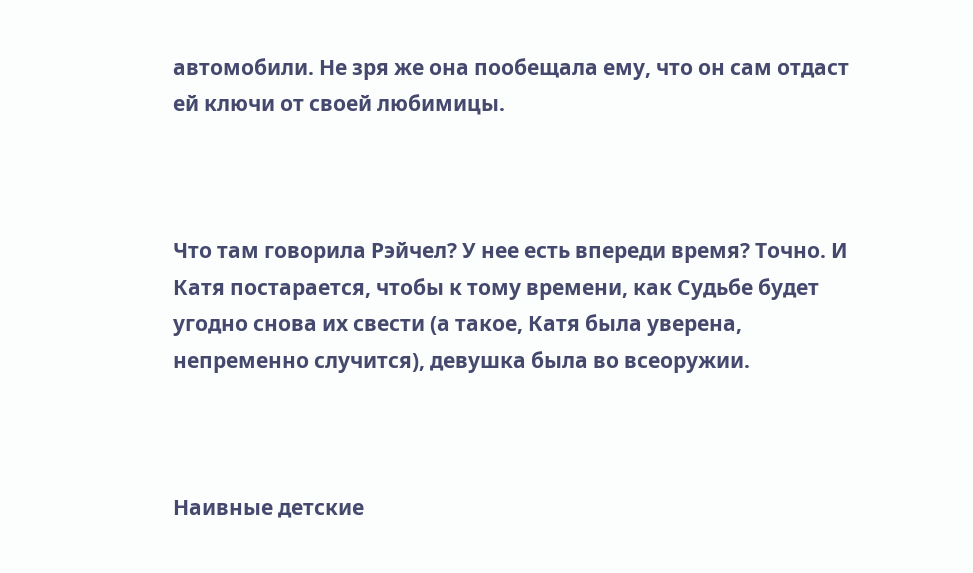автомобили. Не зря же она пообещала ему, что он сам отдаст ей ключи от своей любимицы.



Что там говорила Рэйчел? У нее есть впереди время? Точно. И Катя постарается, чтобы к тому времени, как Судьбе будет угодно снова их свести (а такое, Катя была уверена, непременно случится), девушка была во всеоружии.



Наивные детские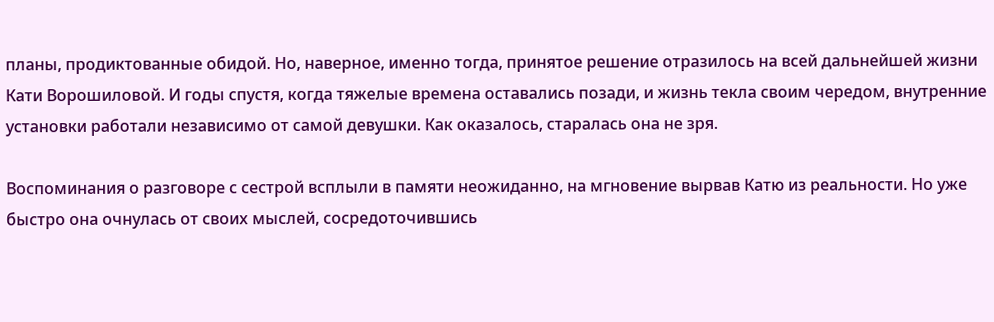планы, продиктованные обидой. Но, наверное, именно тогда, принятое решение отразилось на всей дальнейшей жизни Кати Ворошиловой. И годы спустя, когда тяжелые времена оставались позади, и жизнь текла своим чередом, внутренние установки работали независимо от самой девушки. Как оказалось, старалась она не зря.

Воспоминания о разговоре с сестрой всплыли в памяти неожиданно, на мгновение вырвав Катю из реальности. Но уже быстро она очнулась от своих мыслей, сосредоточившись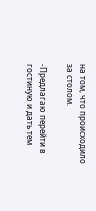на том, что происходило за столом.

-Предлагаю перейти в гостиную и дать тем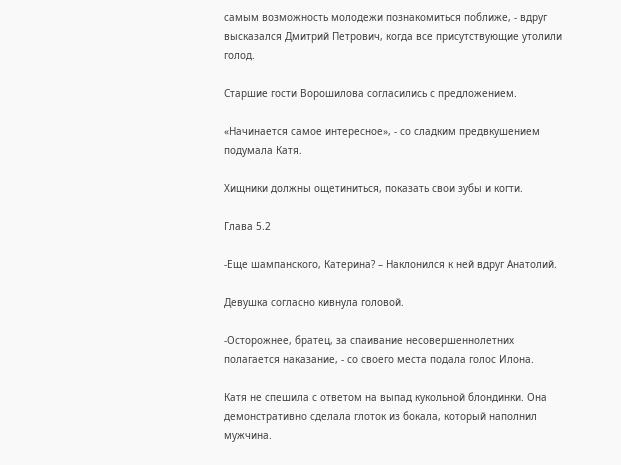самым возможность молодежи познакомиться поближе, - вдруг высказался Дмитрий Петрович, когда все присутствующие утолили голод.

Старшие гости Ворошилова согласились с предложением.

«Начинается самое интересное», - со сладким предвкушением подумала Катя.

Хищники должны ощетиниться, показать свои зубы и когти.

Глава 5.2

-Еще шампанского, Катерина? – Наклонился к ней вдруг Анатолий.

Девушка согласно кивнула головой.

-Осторожнее, братец, за спаивание несовершеннолетних полагается наказание, - со своего места подала голос Илона.

Катя не спешила с ответом на выпад кукольной блондинки. Она демонстративно сделала глоток из бокала, который наполнил мужчина.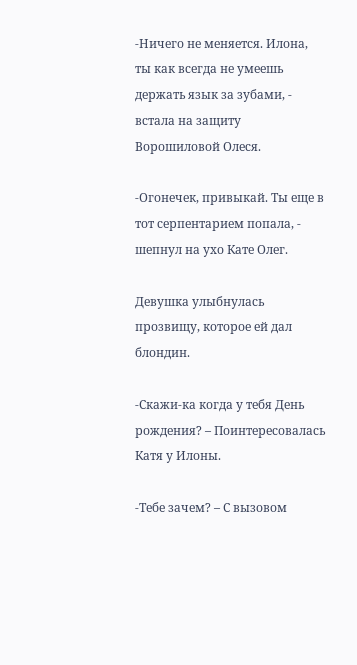-Ничего не меняется. Илона, ты как всегда не умеешь держать язык за зубами, - встала на защиту Ворошиловой Олеся.

-Огонечек, привыкай. Ты еще в тот серпентарием попала, - шепнул на ухо Кате Олег.

Девушка улыбнулась прозвищу, которое ей дал блондин.

-Скажи-ка когда у тебя День рождения? – Поинтересовалась Катя у Илоны.

-Тебе зачем? – С вызовом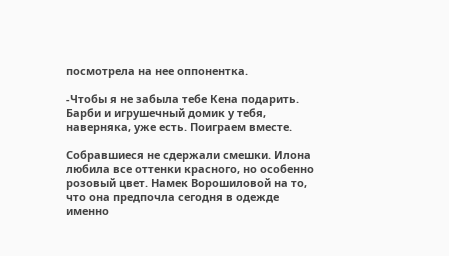посмотрела на нее оппонентка.

-Чтобы я не забыла тебе Кена подарить. Барби и игрушечный домик у тебя, наверняка, уже есть. Поиграем вместе.

Собравшиеся не сдержали смешки. Илона любила все оттенки красного, но особенно розовый цвет. Намек Ворошиловой на то, что она предпочла сегодня в одежде именно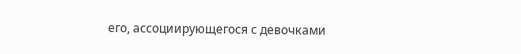его, ассоциирующегося с девочками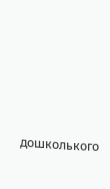дошколького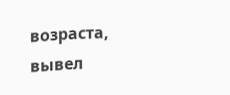возраста, вывел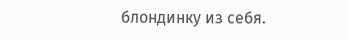блондинку из себя.